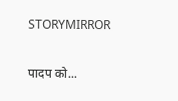STORYMIRROR

पादप को...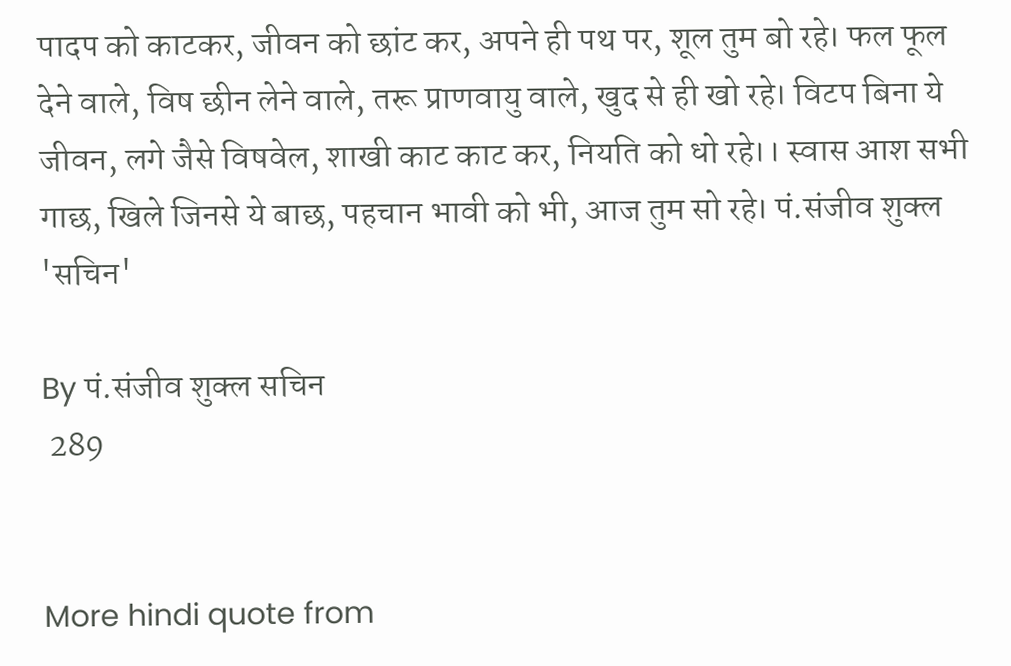पादप को काटकर, जीवन को छांट कर, अपने ही पथ पर, शूल तुम बो रहे। फल फूल देने वाले, विष छीन लेने वाले, तरू प्राणवायु वाले, खुद से ही खो रहे। विटप बिना ये जीवन, लगे जैसे विषवेल, शाखी काट काट कर, नियति को धो रहे।। स्वास आश सभी गाछ, खिले जिनसे ये बाछ, पहचान भावी को भी, आज तुम सो रहे। पं.संजीव शुक्ल 'सचिन'

By पं.संजीव शुक्ल सचिन
 289


More hindi quote from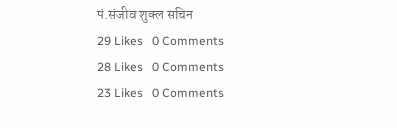पं.संजीव शुक्ल सचिन
29 Likes   0 Comments
28 Likes   0 Comments
23 Likes   0 Comments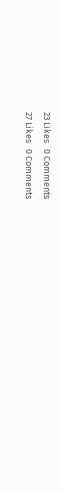23 Likes   0 Comments
27 Likes   0 Comments